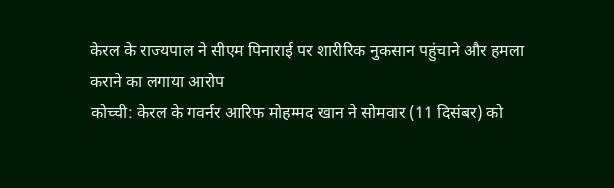केरल के राज्यपाल ने सीएम पिनाराई पर शारीरिक नुकसान पहुंचाने और हमला कराने का लगाया आरोप
कोच्ची: केरल के गवर्नर आरिफ मोहम्मद खान ने सोमवार (11 दिसंबर) को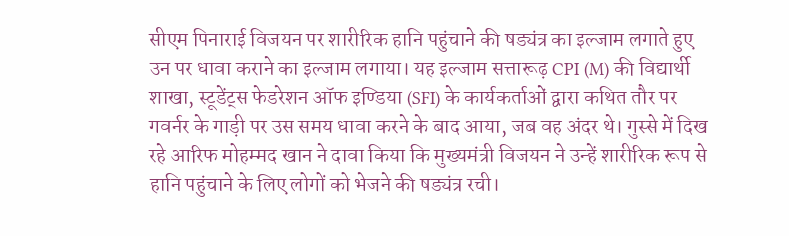सीएम पिनाराई विजयन पर शारीरिक हानि पहुंचाने की षड्यंत्र का इल्जाम लगाते हुए उन पर धावा कराने का इल्जाम लगाया। यह इल्जाम सत्तारूढ़ CPI (M) की विद्यार्थी शाखा, स्टूडेंट्स फेडरेशन ऑफ इण्डिया (SFI) के कार्यकर्ताओं द्वारा कथित तौर पर गवर्नर के गाड़ी पर उस समय धावा करने के बाद आया, जब वह अंदर थे। गुस्से में दिख रहे आरिफ मोहम्मद खान ने दावा किया कि मुख्यमंत्री विजयन ने उन्हें शारीरिक रूप से हानि पहुंचाने के लिए लोगों को भेजने की षड्यंत्र रची।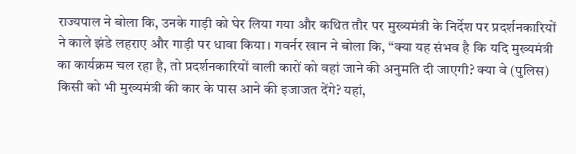राज्यपाल ने बोला कि, उनके गाड़ी को घेर लिया गया और कथित तौर पर मुख्यमंत्री के निर्देश पर प्रदर्शनकारियों ने काले झंडे लहराए और गाड़ी पर धावा किया। गवर्नर खान ने बोला कि, “क्या यह संभव है कि यदि मुख्यमंत्री का कार्यक्रम चल रहा है, तो प्रदर्शनकारियों वाली कारों को वहां जाने की अनुमति दी जाएगी? क्या वे (पुलिस) किसी को भी मुख्यमंत्री की कार के पास आने की इजाजत देंगे? यहां,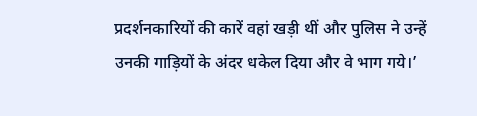प्रदर्शनकारियों की कारें वहां खड़ी थीं और पुलिस ने उन्हें उनकी गाड़ियों के अंदर धकेल दिया और वे भाग गये।’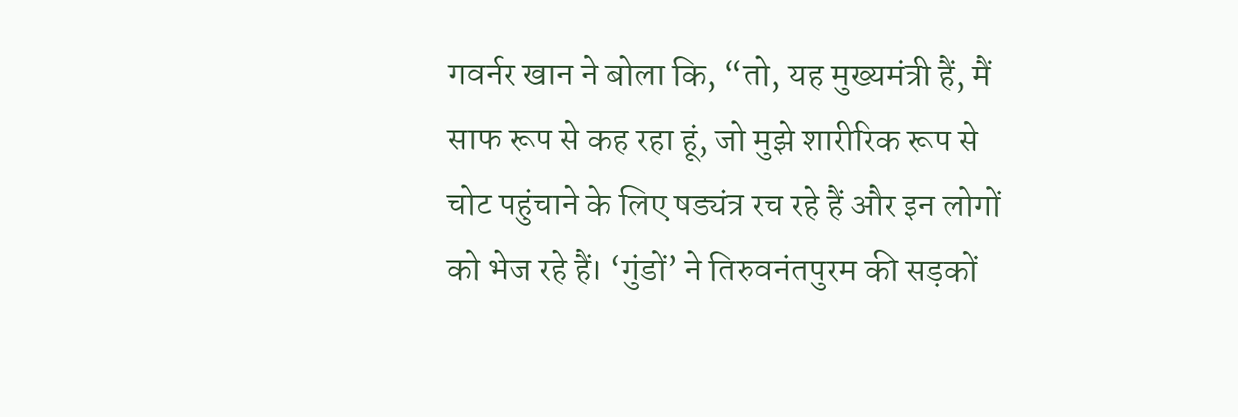गवर्नर खान ने बोला कि, “तो, यह मुख्यमंत्री हैं, मैं साफ रूप से कह रहा हूं, जो मुझे शारीरिक रूप से चोट पहुंचाने के लिए षड्यंत्र रच रहे हैं और इन लोगों को भेज रहे हैं। ‘गुंडों’ ने तिरुवनंतपुरम की सड़कों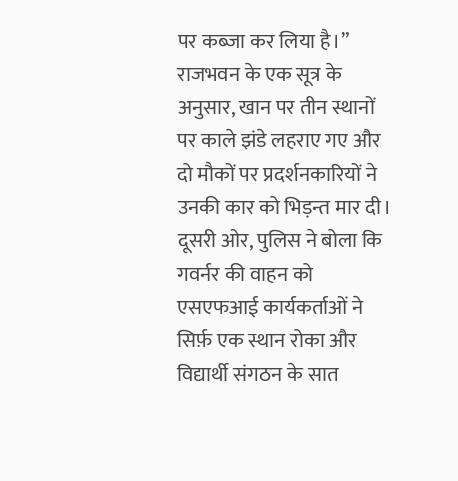पर कब्जा कर लिया है।” राजभवन के एक सूत्र के अनुसार, खान पर तीन स्थानों पर काले झंडे लहराए गए और दो मौकों पर प्रदर्शनकारियों ने उनकी कार को भिड़न्त मार दी। दूसरी ओर, पुलिस ने बोला कि गवर्नर की वाहन को एसएफआई कार्यकर्ताओं ने सिर्फ़ एक स्थान रोका और विद्यार्थी संगठन के सात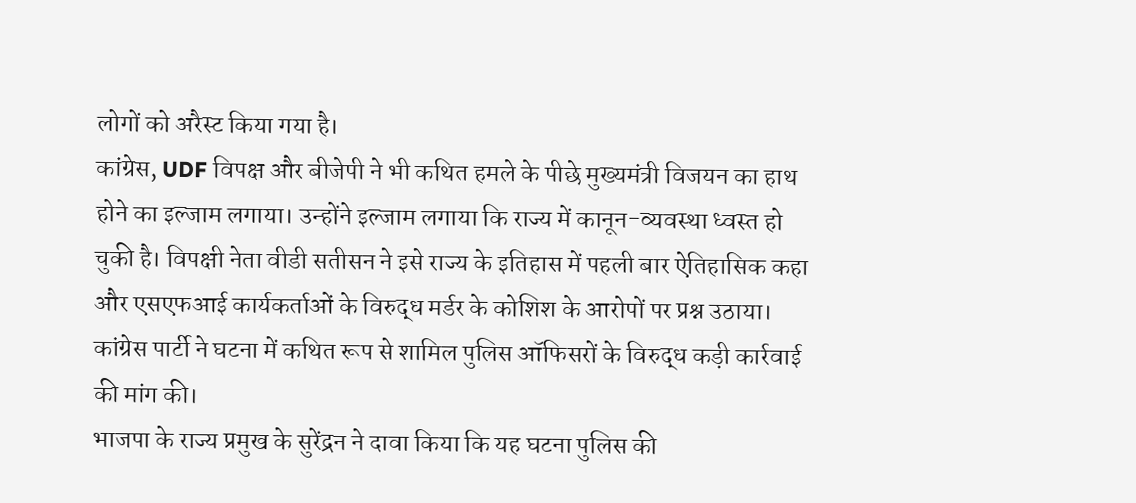लोगों को अरैस्ट किया गया है।
कांग्रेस, UDF विपक्ष और बीजेपी ने भी कथित हमले के पीछे मुख्यमंत्री विजयन का हाथ होने का इल्जाम लगाया। उन्होंने इल्जाम लगाया कि राज्य में कानून-व्यवस्था ध्वस्त हो चुकी है। विपक्षी नेता वीडी सतीसन ने इसे राज्य के इतिहास में पहली बार ऐतिहासिक कहा और एसएफआई कार्यकर्ताओं के विरुद्ध मर्डर के कोशिश के आरोपों पर प्रश्न उठाया। कांग्रेस पार्टी ने घटना में कथित रूप से शामिल पुलिस ऑफिसरों के विरुद्ध कड़ी कार्रवाई की मांग की।
भाजपा के राज्य प्रमुख के सुरेंद्रन ने दावा किया कि यह घटना पुलिस की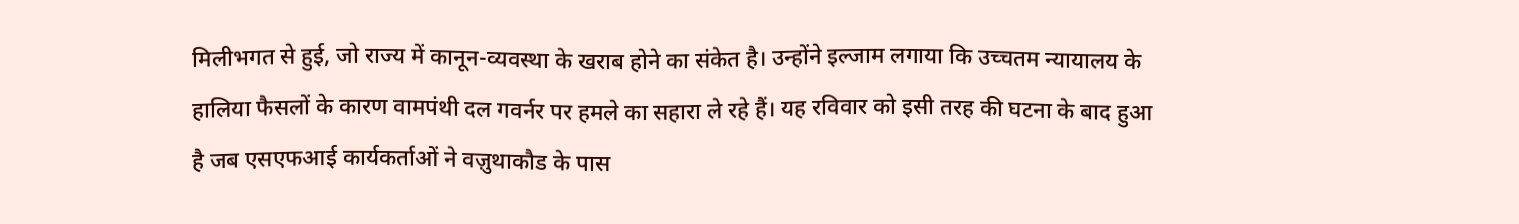मिलीभगत से हुई, जो राज्य में कानून-व्यवस्था के खराब होने का संकेत है। उन्होंने इल्जाम लगाया कि उच्चतम न्यायालय के हालिया फैसलों के कारण वामपंथी दल गवर्नर पर हमले का सहारा ले रहे हैं। यह रविवार को इसी तरह की घटना के बाद हुआ है जब एसएफआई कार्यकर्ताओं ने वज़ुथाकौड के पास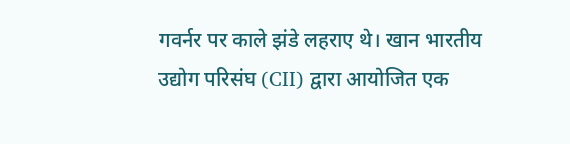गवर्नर पर काले झंडे लहराए थे। खान भारतीय उद्योग परिसंघ (CII) द्वारा आयोजित एक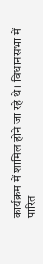कार्यक्रम में शामिल होने जा रहे थे। विधानसभा में पारित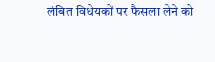लंबित विधेयकों पर फैसला लेने को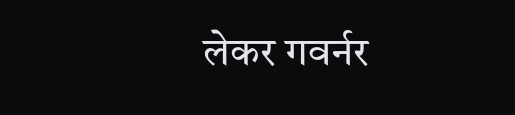लेकर गवर्नर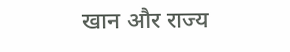खान और राज्य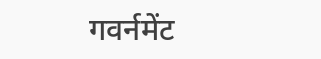गवर्नमेंट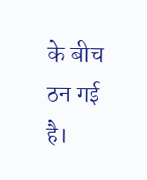के बीच ठन गई है।